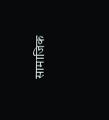सामाजिक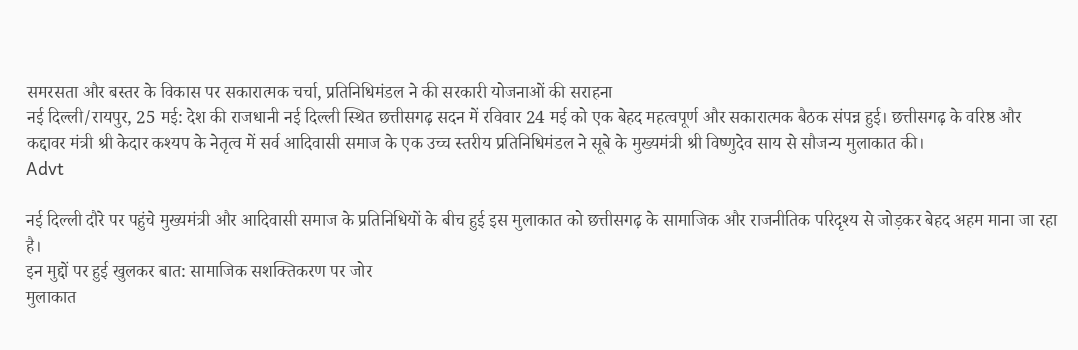समरसता और बस्तर के विकास पर सकारात्मक चर्चा, प्रतिनिधिमंडल ने की सरकारी योजनाओं की सराहना
नई दिल्ली/रायपुर, 25 मई: देश की राजधानी नई दिल्ली स्थित छत्तीसगढ़ सदन में रविवार 24 मई को एक बेहद महत्वपूर्ण और सकारात्मक बैठक संपन्न हुई। छत्तीसगढ़ के वरिष्ठ और कद्दावर मंत्री श्री केदार कश्यप के नेतृत्व में सर्व आदिवासी समाज के एक उच्च स्तरीय प्रतिनिधिमंडल ने सूबे के मुख्यमंत्री श्री विष्णुदेव साय से सौजन्य मुलाकात की।
Advt

नई दिल्ली दौरे पर पहुंचे मुख्यमंत्री और आदिवासी समाज के प्रतिनिधियों के बीच हुई इस मुलाकात को छत्तीसगढ़ के सामाजिक और राजनीतिक परिदृश्य से जोड़कर बेहद अहम माना जा रहा है।
इन मुद्दों पर हुई खुलकर बात: सामाजिक सशक्तिकरण पर जोर
मुलाकात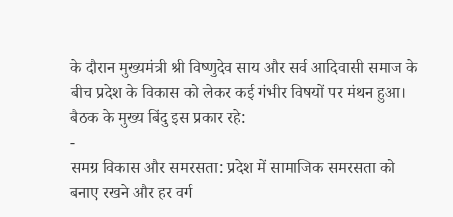के दौरान मुख्यमंत्री श्री विष्णुदेव साय और सर्व आदिवासी समाज के बीच प्रदेश के विकास को लेकर कई गंभीर विषयों पर मंथन हुआ। बैठक के मुख्य बिंदु इस प्रकार रहे:
-
समग्र विकास और समरसता: प्रदेश में सामाजिक समरसता को बनाए रखने और हर वर्ग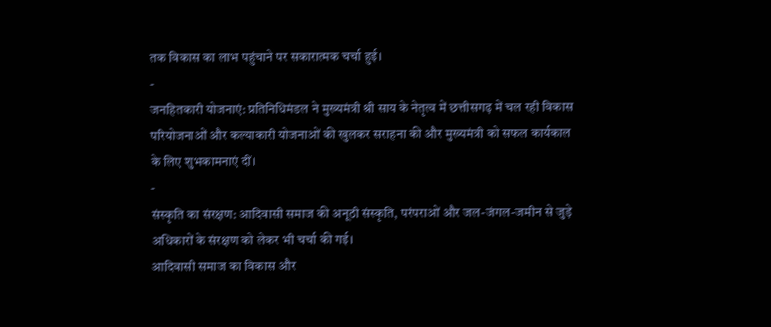तक विकास का लाभ पहुंचाने पर सकारात्मक चर्चा हुई।
-
जनहितकारी योजनाएं: प्रतिनिधिमंडल ने मुख्यमंत्री श्री साय के नेतृत्व में छत्तीसगढ़ में चल रही विकास परियोजनाओं और कल्याकारी योजनाओं की खुलकर सराहना की और मुख्यमंत्री को सफल कार्यकाल के लिए शुभकामनाएं दीं।
-
संस्कृति का संरक्षण: आदिवासी समाज की अनूठी संस्कृति, परंपराओं और जल-जंगल-जमीन से जुड़े अधिकारों के संरक्षण को लेकर भी चर्चा की गई।
आदिवासी समाज का विकास और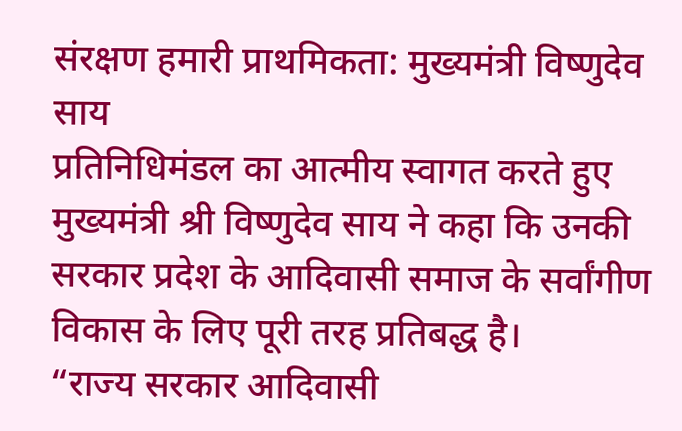संरक्षण हमारी प्राथमिकता: मुख्यमंत्री विष्णुदेव साय
प्रतिनिधिमंडल का आत्मीय स्वागत करते हुए मुख्यमंत्री श्री विष्णुदेव साय ने कहा कि उनकी सरकार प्रदेश के आदिवासी समाज के सर्वांगीण विकास के लिए पूरी तरह प्रतिबद्ध है।
“राज्य सरकार आदिवासी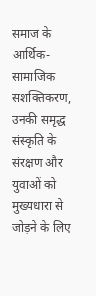समाज के आर्थिक-सामाजिक सशक्तिकरण, उनकी समृद्ध संस्कृति के संरक्षण और युवाओं को मुख्यधारा से जोड़ने के लिए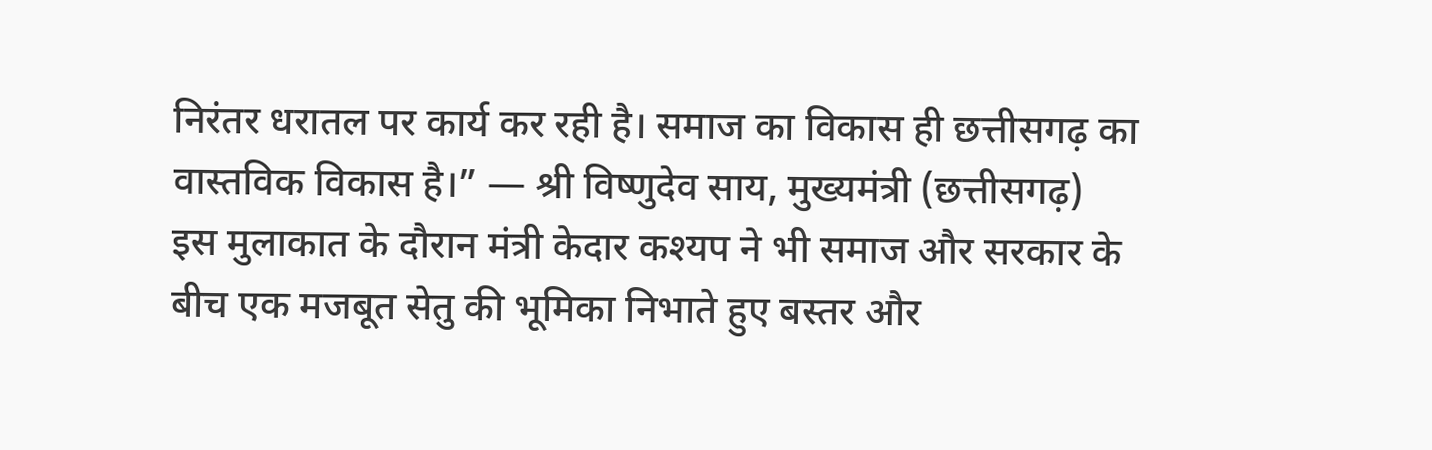निरंतर धरातल पर कार्य कर रही है। समाज का विकास ही छत्तीसगढ़ का वास्तविक विकास है।” — श्री विष्णुदेव साय, मुख्यमंत्री (छत्तीसगढ़)
इस मुलाकात के दौरान मंत्री केदार कश्यप ने भी समाज और सरकार के बीच एक मजबूत सेतु की भूमिका निभाते हुए बस्तर और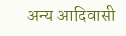अन्य आदिवासी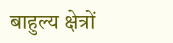बाहुल्य क्षेत्रों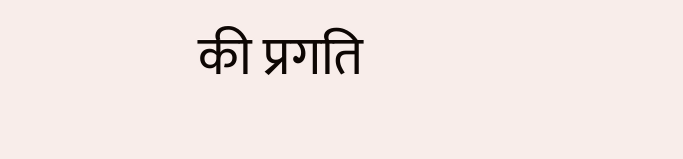की प्रगति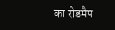का रोडमैप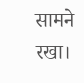सामने रखा।